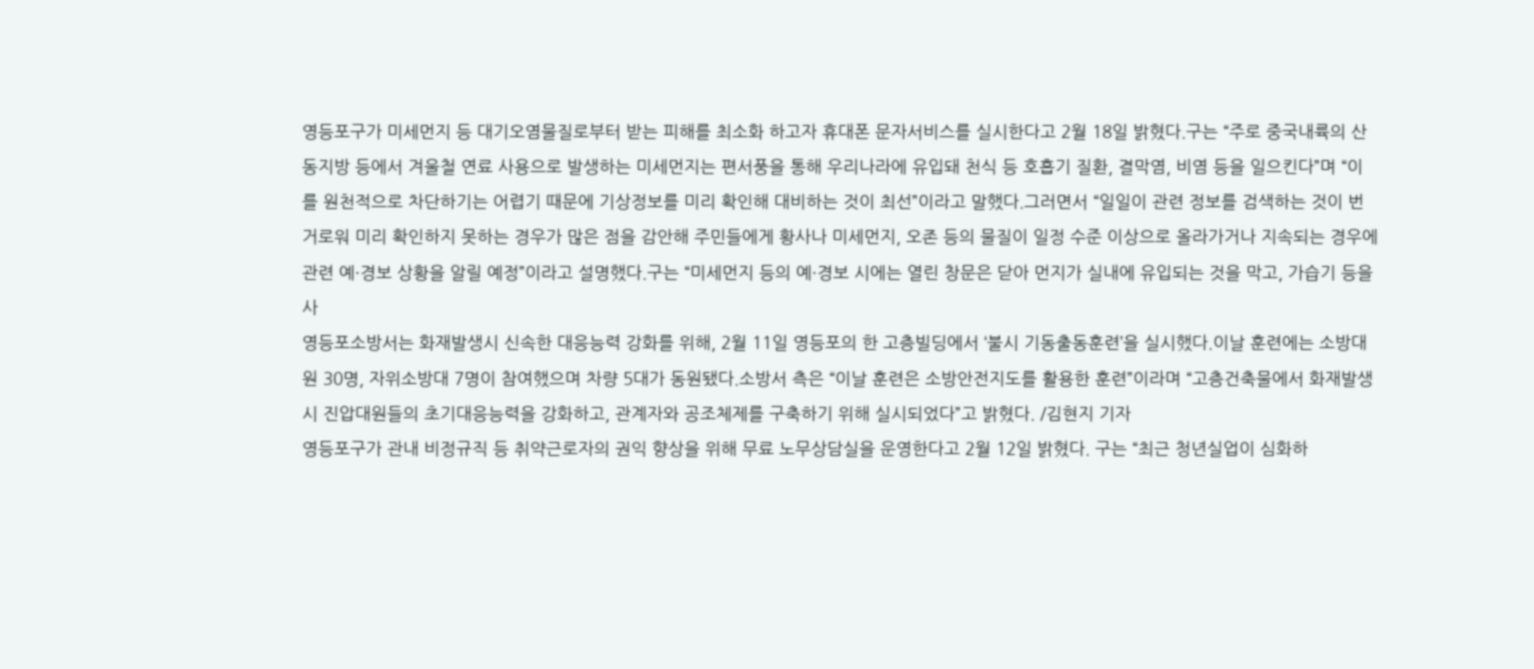영등포구가 미세먼지 등 대기오염물질로부터 받는 피해를 최소화 하고자 휴대폰 문자서비스를 실시한다고 2월 18일 밝혔다.구는 “주로 중국내륙의 산동지방 등에서 겨울철 연료 사용으로 발생하는 미세먼지는 편서풍을 통해 우리나라에 유입돼 천식 등 호흡기 질환, 결막염, 비염 등을 일으킨다”며 “이를 원천적으로 차단하기는 어렵기 때문에 기상정보를 미리 확인해 대비하는 것이 최선”이라고 말했다.그러면서 “일일이 관련 정보를 검색하는 것이 번거로워 미리 확인하지 못하는 경우가 많은 점을 감안해 주민들에게 황사나 미세먼지, 오존 등의 물질이 일정 수준 이상으로 올라가거나 지속되는 경우에 관련 예·경보 상황을 알릴 예정”이라고 설명했다.구는 “미세먼지 등의 예·경보 시에는 열린 창문은 닫아 먼지가 실내에 유입되는 것을 막고, 가습기 등을 사
영등포소방서는 화재발생시 신속한 대응능력 강화를 위해, 2월 11일 영등포의 한 고층빌딩에서 ‘불시 기동출동훈련’을 실시했다.이날 훈련에는 소방대원 30명, 자위소방대 7명이 참여했으며 차량 5대가 동원됐다.소방서 측은 “이날 훈련은 소방안전지도를 활용한 훈련”이라며 “고층건축물에서 화재발생시 진압대원들의 초기대응능력을 강화하고, 관계자와 공조체제를 구축하기 위해 실시되었다”고 밝혔다. /김현지 기자
영등포구가 관내 비정규직 등 취약근로자의 권익 향상을 위해 무료 노무상담실을 운영한다고 2월 12일 밝혔다. 구는 “최근 청년실업이 심화하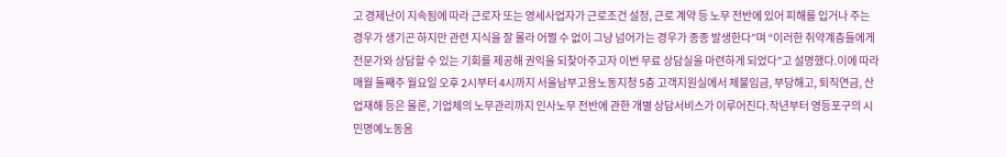고 경제난이 지속됨에 따라 근로자 또는 영세사업자가 근로조건 설정, 근로 계약 등 노무 전반에 있어 피해를 입거나 주는 경우가 생기곤 하지만 관련 지식을 잘 몰라 어쩔 수 없이 그냥 넘어가는 경우가 종종 발생한다”며 “이러한 취약계층들에게 전문가와 상담할 수 있는 기회를 제공해 권익을 되찾아주고자 이번 무료 상담실을 마련하게 되었다”고 설명했다.이에 따라 매월 둘째주 월요일 오후 2시부터 4시까지 서울남부고용노동지청 5층 고객지원실에서 체불임금, 부당해고, 퇴직연금, 산업재해 등은 물론, 기업체의 노무관리까지 인사노무 전반에 관한 개별 상담서비스가 이루어진다.작년부터 영등포구의 시민명예노동옴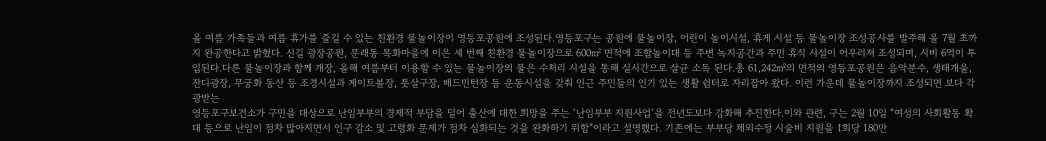올 여름 가족들과 여름 휴가를 즐길 수 있는 친환경 물놀이장이 영등포공원에 조성된다.영등포구는 공원에 물놀이장, 어린이 놀이시설, 휴게 시설 등 물놀이장 조성공사를 발주해 올 7월 초까지 완공한다고 밝혔다. 신길 광장공원, 문래동 목화마을에 이은 세 번째 친환경 물놀이장으로 600㎡ 면적에 조합놀이대 등 주변 녹지공간과 주민 휴식 시설이 어우러져 조성되며, 시비 6억이 투입된다.다른 물놀이장과 함께 개장, 올해 여름부터 이용할 수 있는 물놀이장의 물은 수처리 시설을 통해 실시간으로 살균 소독 된다.총 61,242㎡의 면적의 영등포공원은 음악분수, 생태개울, 잔디광장, 무궁화 동산 등 조경시설과 게이트볼장, 풋살구장, 배드민턴장 등 운동시설을 갖춰 인근 주민들의 인기 있는 생활 쉼터로 자리잡아 왔다. 이런 가운데 물놀이장까지 조성되면 보다 각광받는
영등포구보건소가 구민을 대상으로 난임부부의 경제적 부담을 덜어 출산에 대한 희망을 주는 ‘난임부부 지원사업’을 전년도보다 강화해 추진한다.이와 관련, 구는 2월 10일 “여성의 사회활동 확대 등으로 난임이 점차 많아지면서 인구 감소 및 고령화 문제가 점차 심화되는 것을 완화하기 위함”이라고 설명했다. 기존에는 부부당 체외수정 시술비 지원을 1회당 180만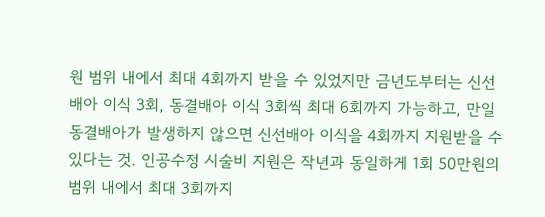원 범위 내에서 최대 4회까지 받을 수 있었지만 금년도부터는 신선배아 이식 3회, 동결배아 이식 3회씩 최대 6회까지 가능하고, 만일 동결배아가 발생하지 않으면 신선배아 이식을 4회까지 지원받을 수 있다는 것. 인공수정 시술비 지원은 작년과 동일하게 1회 50만원의 범위 내에서 최대 3회까지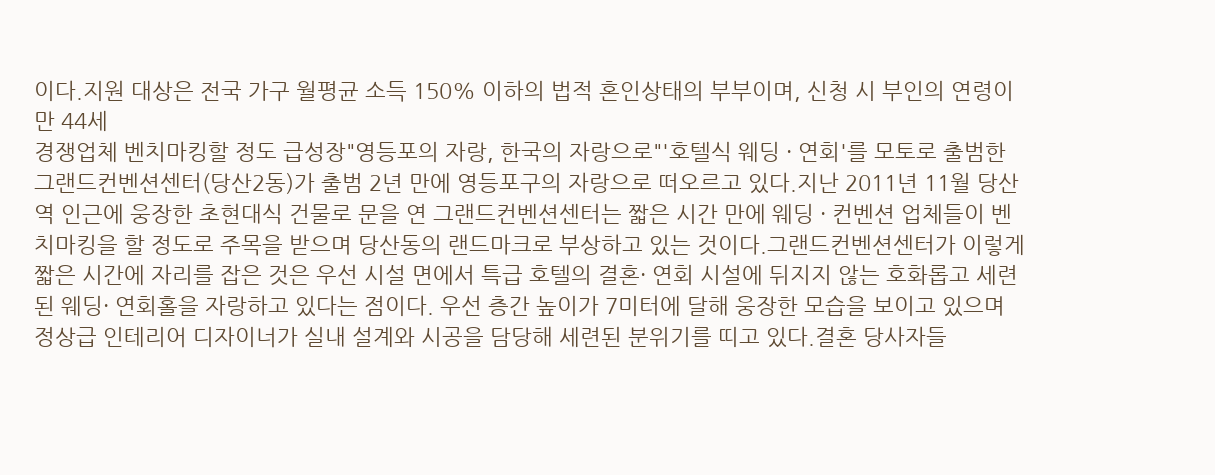이다.지원 대상은 전국 가구 월평균 소득 150% 이하의 법적 혼인상태의 부부이며, 신청 시 부인의 연령이 만 44세
경쟁업체 벤치마킹할 정도 급성장"영등포의 자랑, 한국의 자랑으로"'호텔식 웨딩 · 연회'를 모토로 출범한 그랜드컨벤션센터(당산2동)가 출범 2년 만에 영등포구의 자랑으로 떠오르고 있다.지난 2011년 11월 당산역 인근에 웅장한 초현대식 건물로 문을 연 그랜드컨벤션센터는 짧은 시간 만에 웨딩 · 컨벤션 업체들이 벤치마킹을 할 정도로 주목을 받으며 당산동의 랜드마크로 부상하고 있는 것이다.그랜드컨벤션센터가 이렇게 짧은 시간에 자리를 잡은 것은 우선 시설 면에서 특급 호텔의 결혼· 연회 시설에 뒤지지 않는 호화롭고 세련된 웨딩· 연회홀을 자랑하고 있다는 점이다. 우선 층간 높이가 7미터에 달해 웅장한 모습을 보이고 있으며 정상급 인테리어 디자이너가 실내 설계와 시공을 담당해 세련된 분위기를 띠고 있다.결혼 당사자들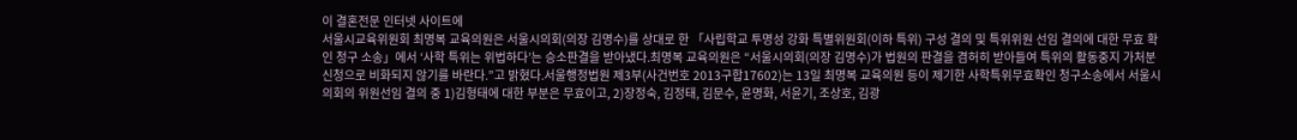이 결혼전문 인터넷 사이트에
서울시교육위원회 최명복 교육의원은 서울시의회(의장 김명수)를 상대로 한 「사립학교 투명성 강화 특별위원회(이하 특위) 구성 결의 및 특위위원 선임 결의에 대한 무효 확인 청구 소송」에서 ‘사학 특위는 위법하다’는 승소판결을 받아냈다.최명복 교육의원은 “서울시의회(의장 김명수)가 법원의 판결을 겸허히 받아들여 특위의 활동중지 가처분 신청으로 비화되지 않기를 바란다.”고 밝혔다.서울행정법원 제3부(사건번호 2013구합17602)는 13일 최명복 교육의원 등이 제기한 사학특위무효확인 청구소송에서 서울시의회의 위원선임 결의 중 1)김형태에 대한 부분은 무효이고, 2)장정숙, 김정태, 김문수, 윤명화, 서윤기, 조상호, 김광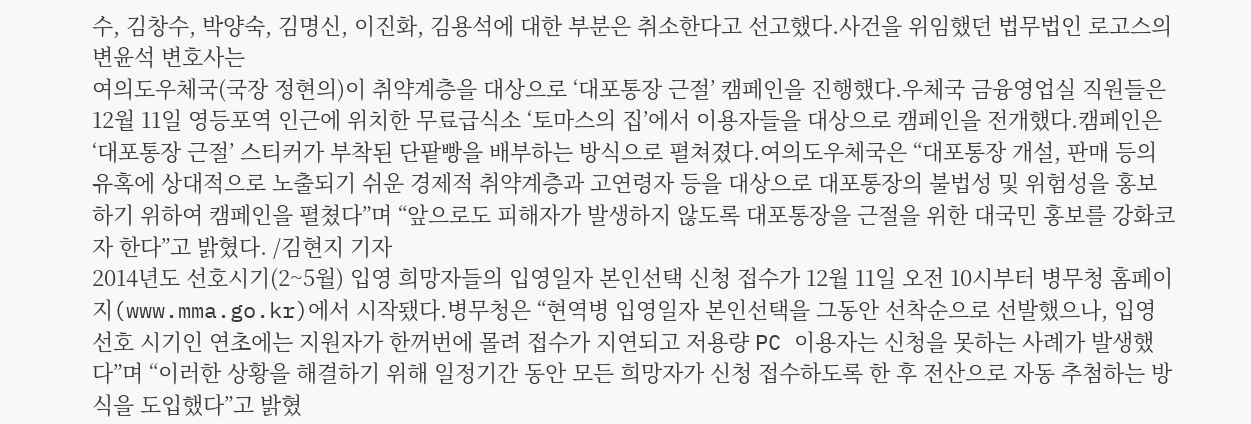수, 김창수, 박양숙, 김명신, 이진화, 김용석에 대한 부분은 취소한다고 선고했다.사건을 위임했던 법무법인 로고스의 변윤석 변호사는
여의도우체국(국장 정현의)이 취약계층을 대상으로 ‘대포통장 근절’ 캠페인을 진행했다.우체국 금융영업실 직원들은 12월 11일 영등포역 인근에 위치한 무료급식소 ‘토마스의 집’에서 이용자들을 대상으로 캠페인을 전개했다.캠페인은 ‘대포통장 근절’ 스티커가 부착된 단팥빵을 배부하는 방식으로 펼쳐졌다.여의도우체국은 “대포통장 개설, 판매 등의 유혹에 상대적으로 노출되기 쉬운 경제적 취약계층과 고연령자 등을 대상으로 대포통장의 불법성 및 위험성을 홍보하기 위하여 캠페인을 펼쳤다”며 “앞으로도 피해자가 발생하지 않도록 대포통장을 근절을 위한 대국민 홍보를 강화코자 한다”고 밝혔다. /김현지 기자
2014년도 선호시기(2~5월) 입영 희망자들의 입영일자 본인선택 신청 접수가 12월 11일 오전 10시부터 병무청 홈페이지(www.mma.go.kr)에서 시작됐다.병무청은 “현역병 입영일자 본인선택을 그동안 선착순으로 선발했으나, 입영 선호 시기인 연초에는 지원자가 한꺼번에 몰려 접수가 지연되고 저용량 PC 이용자는 신청을 못하는 사례가 발생했다”며 “이러한 상황을 해결하기 위해 일정기간 동안 모든 희망자가 신청 접수하도록 한 후 전산으로 자동 추첨하는 방식을 도입했다”고 밝혔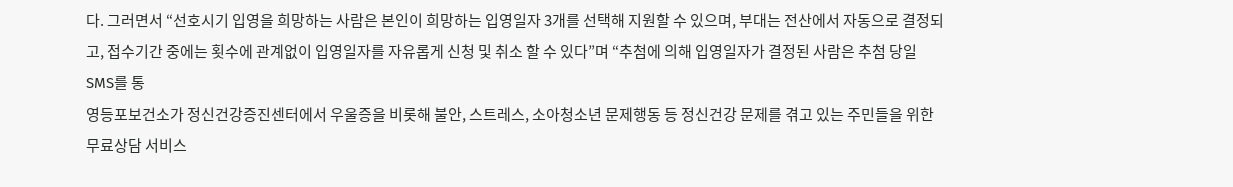다. 그러면서 “선호시기 입영을 희망하는 사람은 본인이 희망하는 입영일자 3개를 선택해 지원할 수 있으며, 부대는 전산에서 자동으로 결정되고, 접수기간 중에는 횟수에 관계없이 입영일자를 자유롭게 신청 및 취소 할 수 있다”며 “추첨에 의해 입영일자가 결정된 사람은 추첨 당일 SMS를 통
영등포보건소가 정신건강증진센터에서 우울증을 비롯해 불안, 스트레스, 소아청소년 문제행동 등 정신건강 문제를 겪고 있는 주민들을 위한 무료상담 서비스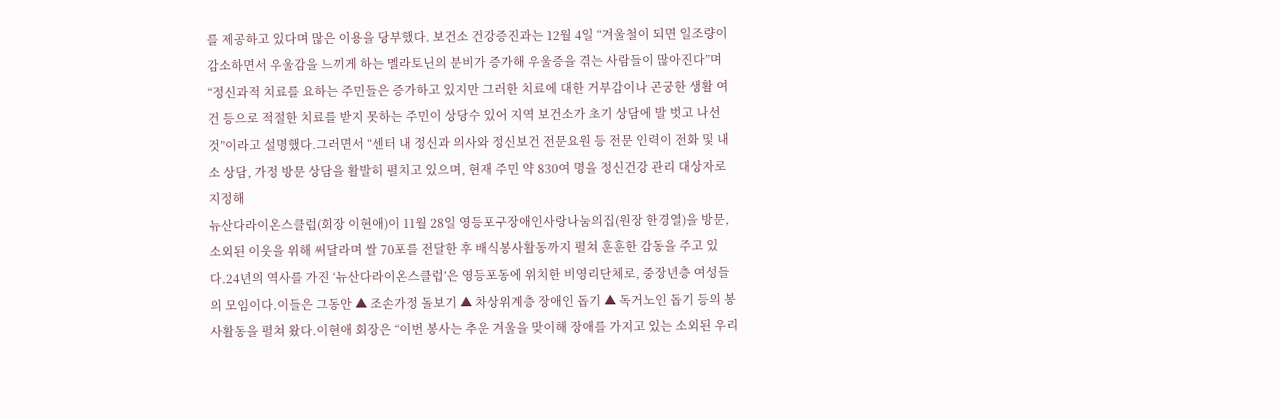를 제공하고 있다며 많은 이용을 당부했다. 보건소 건강증진과는 12월 4일 “겨울철이 되면 일조량이 감소하면서 우울감을 느끼게 하는 멜라토닌의 분비가 증가해 우울증을 겪는 사람들이 많아진다”며 “정신과적 치료를 요하는 주민들은 증가하고 있지만 그러한 치료에 대한 거부감이나 곤궁한 생활 여건 등으로 적절한 치료를 받지 못하는 주민이 상당수 있어 지역 보건소가 초기 상담에 발 벗고 나선 것”이라고 설명했다.그러면서 “센터 내 정신과 의사와 정신보건 전문요원 등 전문 인력이 전화 및 내소 상담, 가정 방문 상담을 활발히 펼치고 있으며, 현재 주민 약 830여 명을 정신건강 관리 대상자로 지정해
뉴산다라이온스클럽(회장 이현애)이 11월 28일 영등포구장애인사랑나눔의집(원장 한경열)을 방문, 소외된 이웃을 위해 써달라며 쌀 70포를 전달한 후 배식봉사활동까지 펼쳐 훈훈한 감동을 주고 있다.24년의 역사를 가진 ‘뉴산다라이온스클럽’은 영등포동에 위치한 비영리단체로, 중장년층 여성들의 모임이다.이들은 그동안 ▲ 조손가정 돌보기 ▲ 차상위계층 장애인 돕기 ▲ 독거노인 돕기 등의 봉사활동을 펼쳐 왔다.이현애 회장은 “이번 봉사는 추운 겨울을 맞이해 장애를 가지고 있는 소외된 우리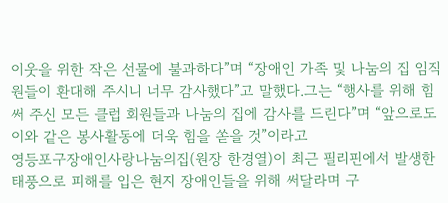이웃을 위한 작은 선물에 불과하다”며 “장애인 가족 및 나눔의 집 임직원들이 환대해 주시니 너무 감사했다”고 말했다.그는 “행사를 위해 힘써 주신 모든 클럽 회원들과 나눔의 집에 감사를 드린다”며 “앞으로도 이와 같은 봉사활동에 더욱 힘을 쏟을 것”이라고
영등포구장애인사랑나눔의집(원장 한경열)이 최근 필리핀에서 발생한 태풍으로 피해를 입은 현지 장애인들을 위해 써달라며 구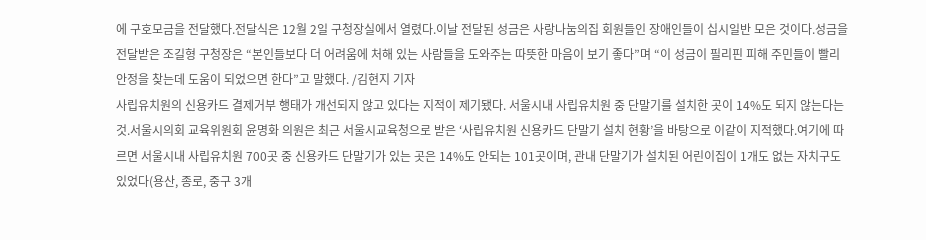에 구호모금을 전달했다.전달식은 12월 2일 구청장실에서 열렸다.이날 전달된 성금은 사랑나눔의집 회원들인 장애인들이 십시일반 모은 것이다.성금을 전달받은 조길형 구청장은 “본인들보다 더 어려움에 처해 있는 사람들을 도와주는 따뜻한 마음이 보기 좋다”며 “이 성금이 필리핀 피해 주민들이 빨리 안정을 찾는데 도움이 되었으면 한다”고 말했다. /김현지 기자
사립유치원의 신용카드 결제거부 행태가 개선되지 않고 있다는 지적이 제기됐다. 서울시내 사립유치원 중 단말기를 설치한 곳이 14%도 되지 않는다는 것.서울시의회 교육위원회 윤명화 의원은 최근 서울시교육청으로 받은 ‘사립유치원 신용카드 단말기 설치 현황’을 바탕으로 이같이 지적했다.여기에 따르면 서울시내 사립유치원 700곳 중 신용카드 단말기가 있는 곳은 14%도 안되는 101곳이며, 관내 단말기가 설치된 어린이집이 1개도 없는 자치구도 있었다(용산, 종로, 중구 3개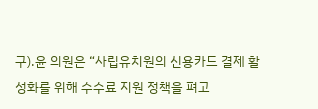구).윤 의원은 “사립유치원의 신용카드 결제 활성화를 위해 수수료 지원 정책을 펴고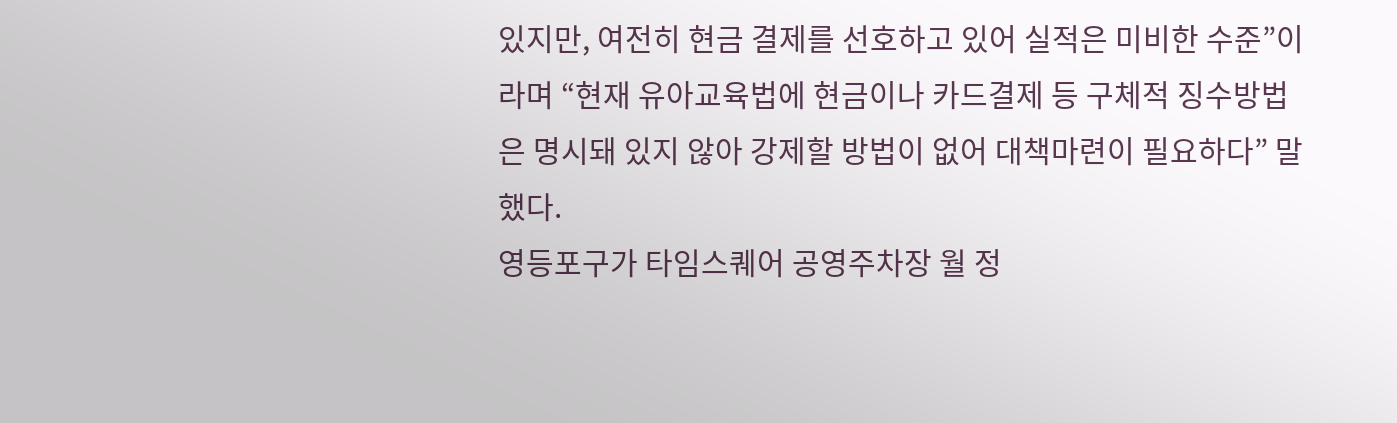있지만, 여전히 현금 결제를 선호하고 있어 실적은 미비한 수준”이라며 “현재 유아교육법에 현금이나 카드결제 등 구체적 징수방법은 명시돼 있지 않아 강제할 방법이 없어 대책마련이 필요하다” 말했다.
영등포구가 타임스퀘어 공영주차장 월 정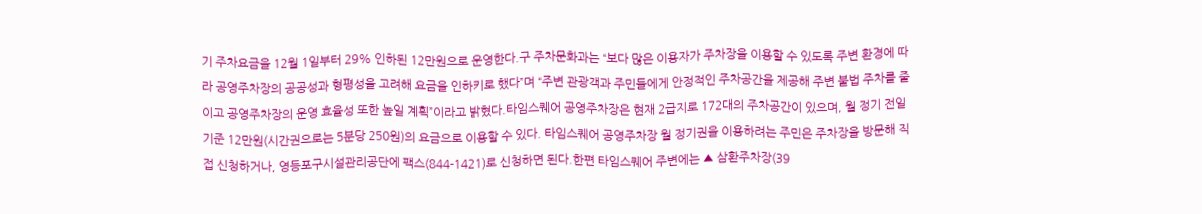기 주차요금을 12월 1일부터 29% 인하된 12만원으로 운영한다.구 주차문화과는 “보다 많은 이용자가 주차장을 이용할 수 있도록 주변 환경에 따라 공영주차장의 공공성과 형평성을 고려해 요금을 인하키로 했다”며 “주변 관광객과 주민들에게 안정적인 주차공간을 제공해 주변 불법 주차를 줄이고 공영주차장의 운영 효율성 또한 높일 계획”이라고 밝혔다.타임스퀘어 공영주차장은 현재 2급지로 172대의 주차공간이 있으며, 월 정기 전일 기준 12만원(시간권으로는 5분당 250원)의 요금으로 이용할 수 있다. 타임스퀘어 공영주차장 월 정기권을 이용하려는 주민은 주차장을 방문해 직접 신청하거나, 영등포구시설관리공단에 팩스(844-1421)로 신청하면 된다.한편 타임스퀘어 주변에는 ▲ 삼환주차장(39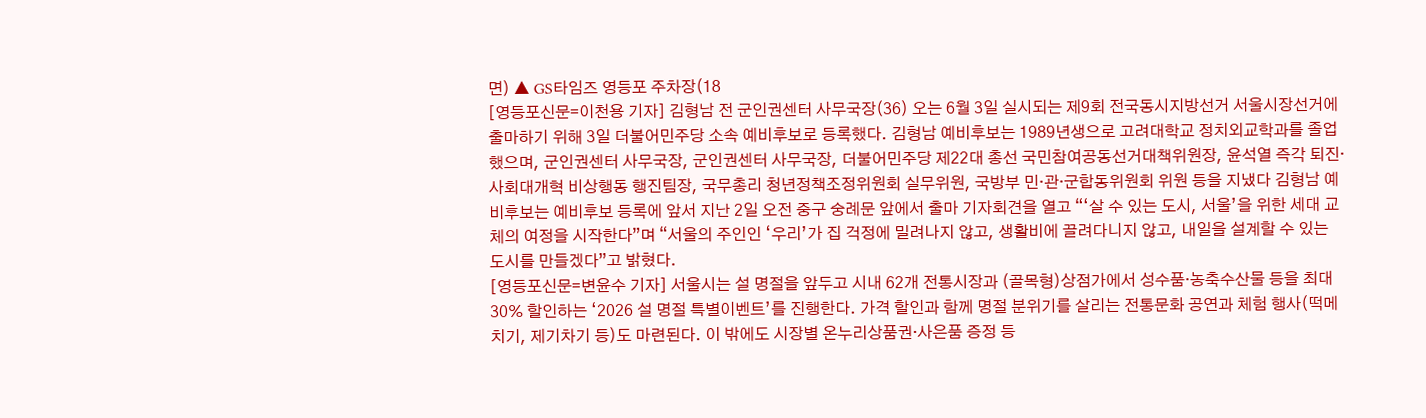면) ▲ GS타임즈 영등포 주차장(18
[영등포신문=이천용 기자] 김형남 전 군인권센터 사무국장(36) 오는 6월 3일 실시되는 제9회 전국동시지방선거 서울시장선거에 출마하기 위해 3일 더불어민주당 소속 예비후보로 등록했다. 김형남 예비후보는 1989년생으로 고려대학교 정치외교학과를 졸업했으며, 군인권센터 사무국장, 군인권센터 사무국장, 더불어민주당 제22대 총선 국민참여공동선거대책위원장, 윤석열 즉각 퇴진·사회대개혁 비상행동 행진팀장, 국무총리 청년정책조정위원회 실무위원, 국방부 민·관·군합동위원회 위원 등을 지냈다 김형남 예비후보는 예비후보 등록에 앞서 지난 2일 오전 중구 숭례문 앞에서 출마 기자회견을 열고 “‘살 수 있는 도시, 서울’을 위한 세대 교체의 여정을 시작한다”며 “서울의 주인인 ‘우리’가 집 걱정에 밀려나지 않고, 생활비에 끌려다니지 않고, 내일을 설계할 수 있는 도시를 만들겠다”고 밝혔다.
[영등포신문=변윤수 기자] 서울시는 설 명절을 앞두고 시내 62개 전통시장과 (골목형)상점가에서 성수품·농축수산물 등을 최대 30% 할인하는 ‘2026 설 명절 특별이벤트’를 진행한다. 가격 할인과 함께 명절 분위기를 살리는 전통문화 공연과 체험 행사(떡메치기, 제기차기 등)도 마련된다. 이 밖에도 시장별 온누리상품권·사은품 증정 등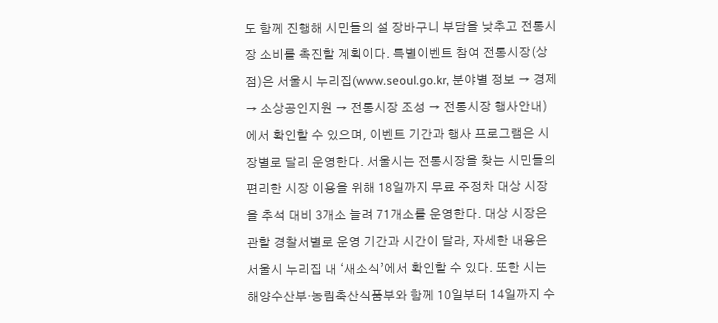도 함께 진행해 시민들의 설 장바구니 부담을 낮추고 전통시장 소비를 촉진할 계획이다. 특별이벤트 참여 전통시장(상점)은 서울시 누리집(www.seoul.go.kr, 분야별 정보 → 경제 → 소상공인지원 → 전통시장 조성 → 전통시장 행사안내)에서 확인할 수 있으며, 이벤트 기간과 행사 프로그램은 시장별로 달리 운영한다. 서울시는 전통시장을 찾는 시민들의 편리한 시장 이용을 위해 18일까지 무료 주정차 대상 시장을 추석 대비 3개소 늘려 71개소를 운영한다. 대상 시장은 관할 경찰서별로 운영 기간과 시간이 달라, 자세한 내용은 서울시 누리집 내 ‘새소식’에서 확인할 수 있다. 또한 시는 해양수산부·농림축산식품부와 함께 10일부터 14일까지 수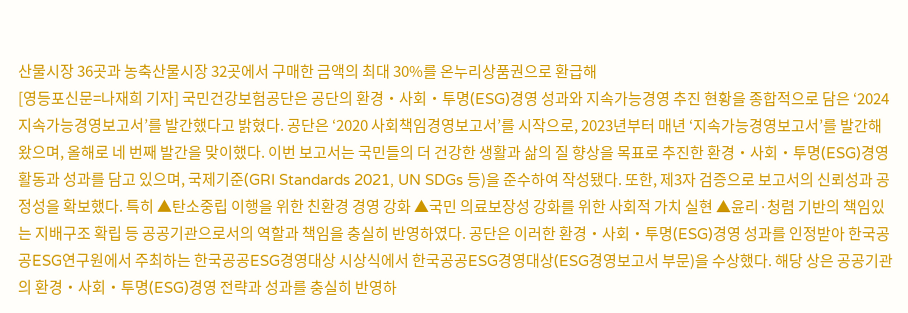산물시장 36곳과 농축산물시장 32곳에서 구매한 금액의 최대 30%를 온누리상품권으로 환급해
[영등포신문=나재희 기자] 국민건강보험공단은 공단의 환경‧사회‧투명(ESG)경영 성과와 지속가능경영 추진 현황을 종합적으로 담은 ‘2024 지속가능경영보고서’를 발간했다고 밝혔다. 공단은 ‘2020 사회책임경영보고서’를 시작으로, 2023년부터 매년 ‘지속가능경영보고서’를 발간해왔으며, 올해로 네 번째 발간을 맞이했다. 이번 보고서는 국민들의 더 건강한 생활과 삶의 질 향상을 목표로 추진한 환경‧사회‧투명(ESG)경영 활동과 성과를 담고 있으며, 국제기준(GRI Standards 2021, UN SDGs 등)을 준수하여 작성됐다. 또한, 제3자 검증으로 보고서의 신뢰성과 공정성을 확보했다. 특히 ▲탄소중립 이행을 위한 친환경 경영 강화 ▲국민 의료보장성 강화를 위한 사회적 가치 실현 ▲윤리·청렴 기반의 책임있는 지배구조 확립 등 공공기관으로서의 역할과 책임을 충실히 반영하였다. 공단은 이러한 환경‧사회‧투명(ESG)경영 성과를 인정받아 한국공공ESG연구원에서 주최하는 한국공공ESG경영대상 시상식에서 한국공공ESG경영대상(ESG경영보고서 부문)을 수상했다. 해당 상은 공공기관의 환경‧사회‧투명(ESG)경영 전략과 성과를 충실히 반영하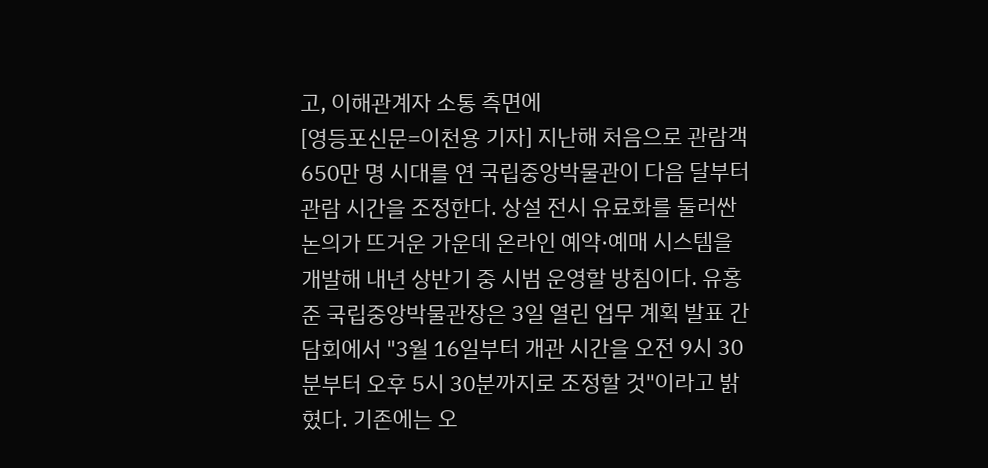고, 이해관계자 소통 측면에
[영등포신문=이천용 기자] 지난해 처음으로 관람객 650만 명 시대를 연 국립중앙박물관이 다음 달부터 관람 시간을 조정한다. 상설 전시 유료화를 둘러싼 논의가 뜨거운 가운데 온라인 예약·예매 시스템을 개발해 내년 상반기 중 시범 운영할 방침이다. 유홍준 국립중앙박물관장은 3일 열린 업무 계획 발표 간담회에서 "3월 16일부터 개관 시간을 오전 9시 30분부터 오후 5시 30분까지로 조정할 것"이라고 밝혔다. 기존에는 오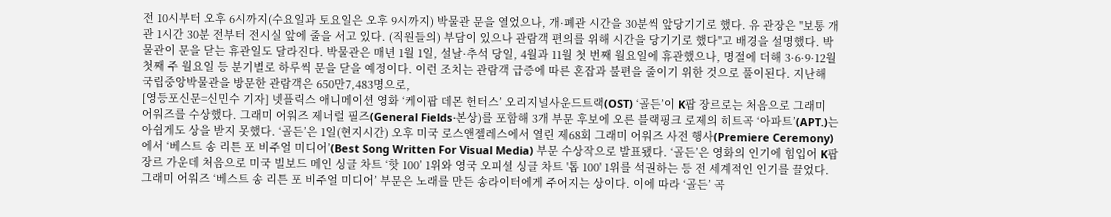전 10시부터 오후 6시까지(수요일과 토요일은 오후 9시까지) 박물관 문을 열었으나, 개·폐관 시간을 30분씩 앞당기기로 했다. 유 관장은 "보통 개관 1시간 30분 전부터 전시실 앞에 줄을 서고 있다. (직원들의) 부담이 있으나 관람객 편의를 위해 시간을 당기기로 했다"고 배경을 설명했다. 박물관이 문을 닫는 휴관일도 달라진다. 박물관은 매년 1월 1일, 설날·추석 당일, 4월과 11월 첫 번째 월요일에 휴관했으나, 명절에 더해 3·6·9·12월 첫째 주 월요일 등 분기별로 하루씩 문을 닫을 예정이다. 이런 조치는 관람객 급증에 따른 혼잡과 불편을 줄이기 위한 것으로 풀이된다. 지난해 국립중앙박물관을 방문한 관람객은 650만7,483명으로,
[영등포신문=신민수 기자] 넷플릭스 애니메이션 영화 ‘케이팝 데몬 헌터스’ 오리지널사운드트랙(OST) ‘골든’이 K팝 장르로는 처음으로 그래미 어워즈를 수상했다. 그래미 어워즈 제너럴 필즈(General Fields·본상)를 포함해 3개 부문 후보에 오른 블랙핑크 로제의 히트곡 ‘아파트’(APT.)는 아쉽게도 상을 받지 못했다. ‘골든’은 1일(현지시간) 오후 미국 로스앤젤레스에서 열린 제68회 그래미 어워즈 사전 행사(Premiere Ceremony)에서 ‘베스트 송 리튼 포 비주얼 미디어’(Best Song Written For Visual Media) 부문 수상작으로 발표됐다. ‘골든’은 영화의 인기에 힘입어 K팝 장르 가운데 처음으로 미국 빌보드 메인 싱글 차트 ‘핫 100’ 1위와 영국 오피셜 싱글 차트 '톱 100' 1위를 석권하는 등 전 세계적인 인기를 끌었다. 그래미 어워즈 ‘베스트 송 리튼 포 비주얼 미디어’ 부문은 노래를 만든 송라이터에게 주어지는 상이다. 이에 따라 ‘골든’ 곡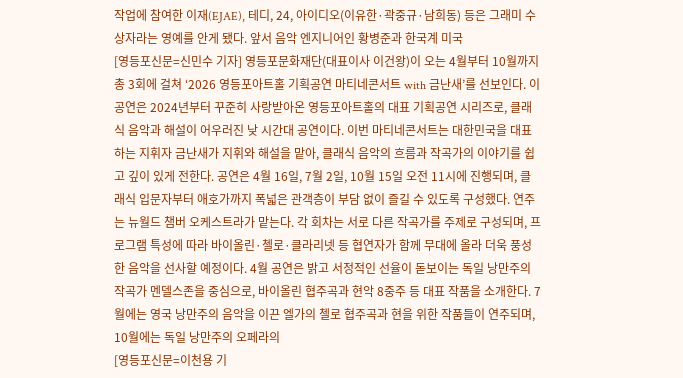작업에 참여한 이재(EJAE), 테디, 24, 아이디오(이유한·곽중규·남희동) 등은 그래미 수상자라는 영예를 안게 됐다. 앞서 음악 엔지니어인 황병준과 한국계 미국
[영등포신문=신민수 기자] 영등포문화재단(대표이사 이건왕)이 오는 4월부터 10월까지 총 3회에 걸쳐 ‘2026 영등포아트홀 기획공연 마티네콘서트 with 금난새’를 선보인다. 이 공연은 2024년부터 꾸준히 사랑받아온 영등포아트홀의 대표 기획공연 시리즈로, 클래식 음악과 해설이 어우러진 낮 시간대 공연이다. 이번 마티네콘서트는 대한민국을 대표하는 지휘자 금난새가 지휘와 해설을 맡아, 클래식 음악의 흐름과 작곡가의 이야기를 쉽고 깊이 있게 전한다. 공연은 4월 16일, 7월 2일, 10월 15일 오전 11시에 진행되며, 클래식 입문자부터 애호가까지 폭넓은 관객층이 부담 없이 즐길 수 있도록 구성했다. 연주는 뉴월드 챔버 오케스트라가 맡는다. 각 회차는 서로 다른 작곡가를 주제로 구성되며, 프로그램 특성에 따라 바이올린·첼로·클라리넷 등 협연자가 함께 무대에 올라 더욱 풍성한 음악을 선사할 예정이다. 4월 공연은 밝고 서정적인 선율이 돋보이는 독일 낭만주의 작곡가 멘델스존을 중심으로, 바이올린 협주곡과 현악 8중주 등 대표 작품을 소개한다. 7월에는 영국 낭만주의 음악을 이끈 엘가의 첼로 협주곡과 현을 위한 작품들이 연주되며, 10월에는 독일 낭만주의 오페라의
[영등포신문=이천용 기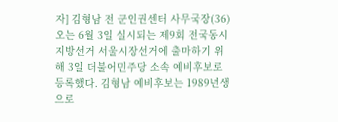자] 김형남 전 군인권센터 사무국장(36) 오는 6월 3일 실시되는 제9회 전국동시지방선거 서울시장선거에 출마하기 위해 3일 더불어민주당 소속 예비후보로 등록했다. 김형남 예비후보는 1989년생으로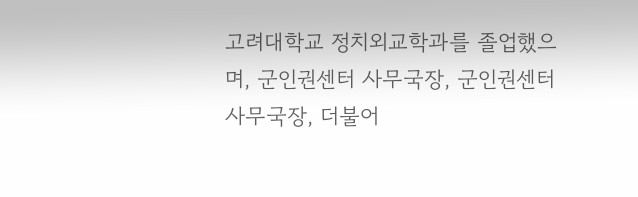고려대학교 정치외교학과를 졸업했으며, 군인권센터 사무국장, 군인권센터 사무국장, 더불어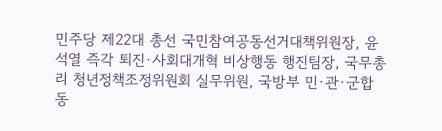민주당 제22대 총선 국민참여공동선거대책위원장, 윤석열 즉각 퇴진·사회대개혁 비상행동 행진팀장, 국무총리 청년정책조정위원회 실무위원, 국방부 민·관·군합동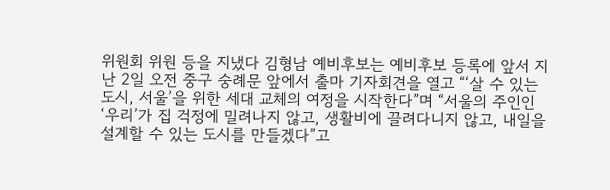위원회 위원 등을 지냈다 김형남 예비후보는 예비후보 등록에 앞서 지난 2일 오전 중구 숭례문 앞에서 출마 기자회견을 열고 “‘살 수 있는 도시, 서울’을 위한 세대 교체의 여정을 시작한다”며 “서울의 주인인 ‘우리’가 집 걱정에 밀려나지 않고, 생활비에 끌려다니지 않고, 내일을 설계할 수 있는 도시를 만들겠다”고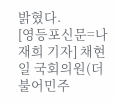밝혔다.
[영등포신문=나재희 기자] 채현일 국회의원(더불어민주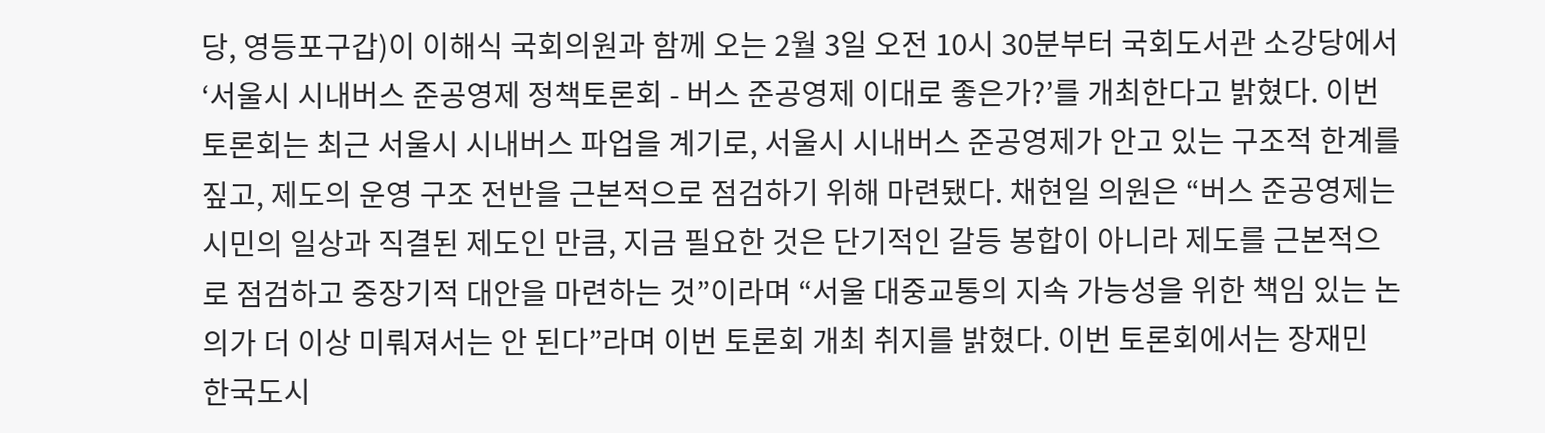당, 영등포구갑)이 이해식 국회의원과 함께 오는 2월 3일 오전 10시 30분부터 국회도서관 소강당에서 ‘서울시 시내버스 준공영제 정책토론회 - 버스 준공영제 이대로 좋은가?’를 개최한다고 밝혔다. 이번 토론회는 최근 서울시 시내버스 파업을 계기로, 서울시 시내버스 준공영제가 안고 있는 구조적 한계를 짚고, 제도의 운영 구조 전반을 근본적으로 점검하기 위해 마련됐다. 채현일 의원은 “버스 준공영제는 시민의 일상과 직결된 제도인 만큼, 지금 필요한 것은 단기적인 갈등 봉합이 아니라 제도를 근본적으로 점검하고 중장기적 대안을 마련하는 것”이라며 “서울 대중교통의 지속 가능성을 위한 책임 있는 논의가 더 이상 미뤄져서는 안 된다”라며 이번 토론회 개최 취지를 밝혔다. 이번 토론회에서는 장재민 한국도시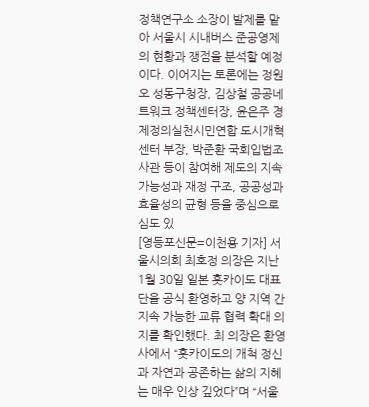정책연구소 소장이 발제를 맡아 서울시 시내버스 준공영제의 현황과 쟁점을 분석할 예정이다. 이어지는 토론에는 정원오 성동구청장, 김상철 공공네트워크 정책센터장, 윤은주 경제정의실천시민연합 도시개혁센터 부장, 박준환 국회입법조사관 등이 참여해 제도의 지속 가능성과 재정 구조, 공공성과 효율성의 균형 등을 중심으로 심도 있
[영등포신문=이천용 기자] 서울시의회 최호정 의장은 지난 1월 30일 일본 홋카이도 대표단을 공식 환영하고 양 지역 간 지속 가능한 교류 협력 확대 의지를 확인했다. 최 의장은 환영사에서 “홋카이도의 개척 정신과 자연과 공존하는 삶의 지혜는 매우 인상 깊었다”며 “서울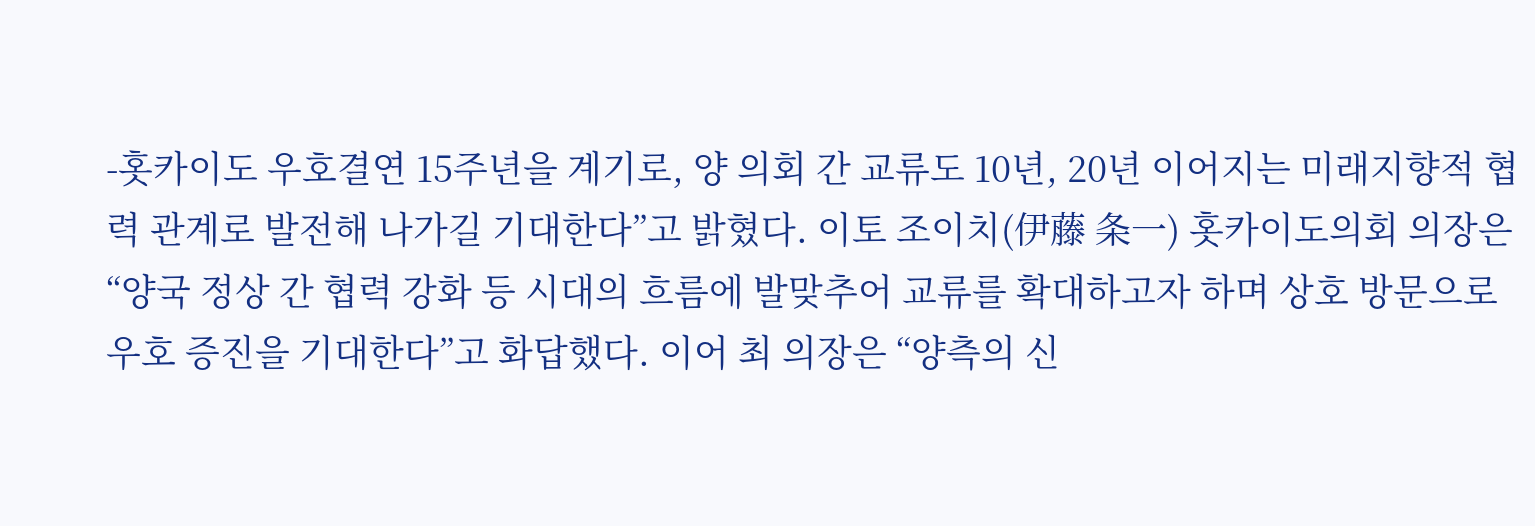-홋카이도 우호결연 15주년을 계기로, 양 의회 간 교류도 10년, 20년 이어지는 미래지향적 협력 관계로 발전해 나가길 기대한다”고 밝혔다. 이토 조이치(伊藤 条一) 홋카이도의회 의장은 “양국 정상 간 협력 강화 등 시대의 흐름에 발맞추어 교류를 확대하고자 하며 상호 방문으로 우호 증진을 기대한다”고 화답했다. 이어 최 의장은 “양측의 신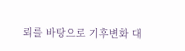뢰를 바탕으로 기후변화 대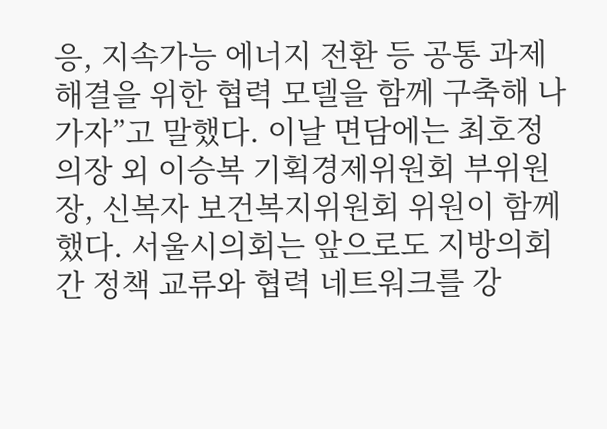응, 지속가능 에너지 전환 등 공통 과제 해결을 위한 협력 모델을 함께 구축해 나가자”고 말했다. 이날 면담에는 최호정 의장 외 이승복 기획경제위원회 부위원장, 신복자 보건복지위원회 위원이 함께했다. 서울시의회는 앞으로도 지방의회 간 정책 교류와 협력 네트워크를 강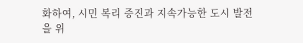화하여, 시민 복리 증진과 지속가능한 도시 발전을 위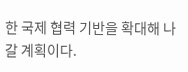한 국제 협력 기반을 확대해 나갈 계획이다.